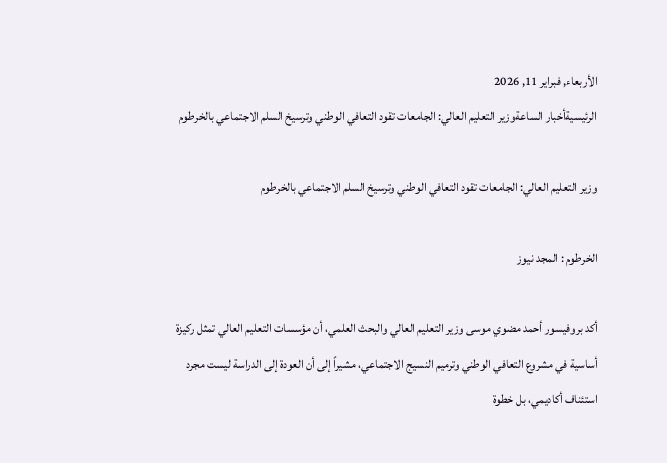الأربعاء, فبراير 11, 2026
الرئيسيةأخبار الساعةوزير التعليم العالي: الجامعات تقود التعافي الوطني وترسيخ السلم الاجتماعي بالخرطوم

وزير التعليم العالي: الجامعات تقود التعافي الوطني وترسيخ السلم الاجتماعي بالخرطوم

الخرطوم : المجد نيوز

أكد بروفيسور أحمد مضوي موسى وزير التعليم العالي والبحث العلمي، أن مؤسسات التعليم العالي تمثل ركيزة أساسية في مشروع التعافي الوطني وترميم النسيج الاجتماعي، مشيراً إلى أن العودة إلى الدراسة ليست مجرد استئناف أكاديمي، بل خطوة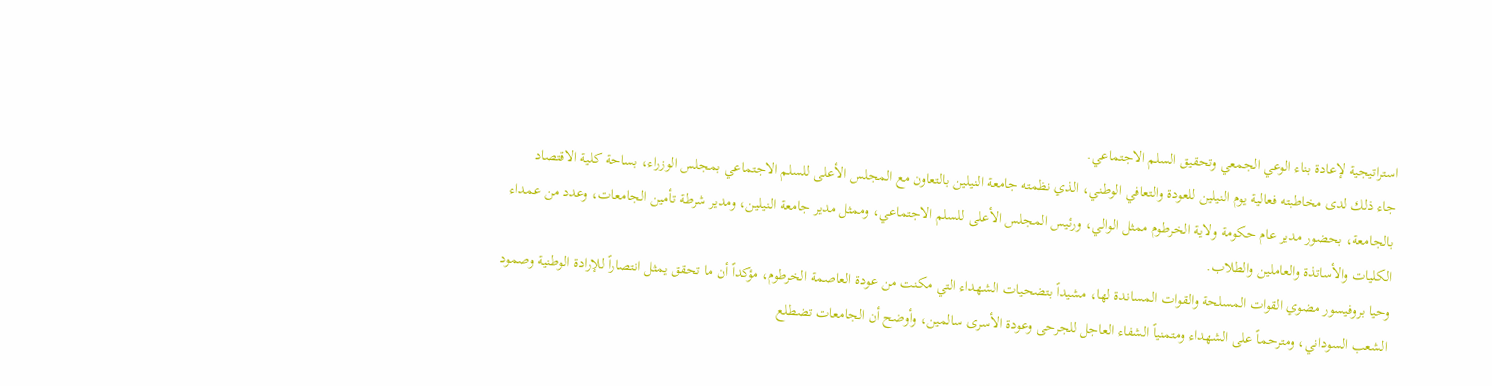استراتيجية لإعادة بناء الوعي الجمعي وتحقيق السلم الاجتماعي.
جاء ذلك لدى مخاطبته فعالية يوم النيلين للعودة والتعافي الوطني، الذي نظمته جامعة النيلين بالتعاون مع المجلس الأعلى للسلم الاجتماعي بمجلس الوزراء، بساحة كلية الاقتصاد بالجامعة، بحضور مدير عام حكومة ولاية الخرطوم ممثل الوالي، ورئيس المجلس الأعلى للسلم الاجتماعي، وممثل مدير جامعة النيلين، ومدير شرطة تأمين الجامعات، وعدد من عمداء الكليات والأساتذة والعاملين والطلاب.
وحيا بروفيسور مضوي القوات المسلحة والقوات المساندة لها، مشيداً بتضحيات الشهداء التي مكنت من عودة العاصمة الخرطوم، مؤكداً أن ما تحقق يمثل انتصاراً للإرادة الوطنية وصمود الشعب السوداني، ومترحماً على الشهداء ومتمنياً الشفاء العاجل للجرحى وعودة الأسرى سالمين، وأوضح أن الجامعات تضطلع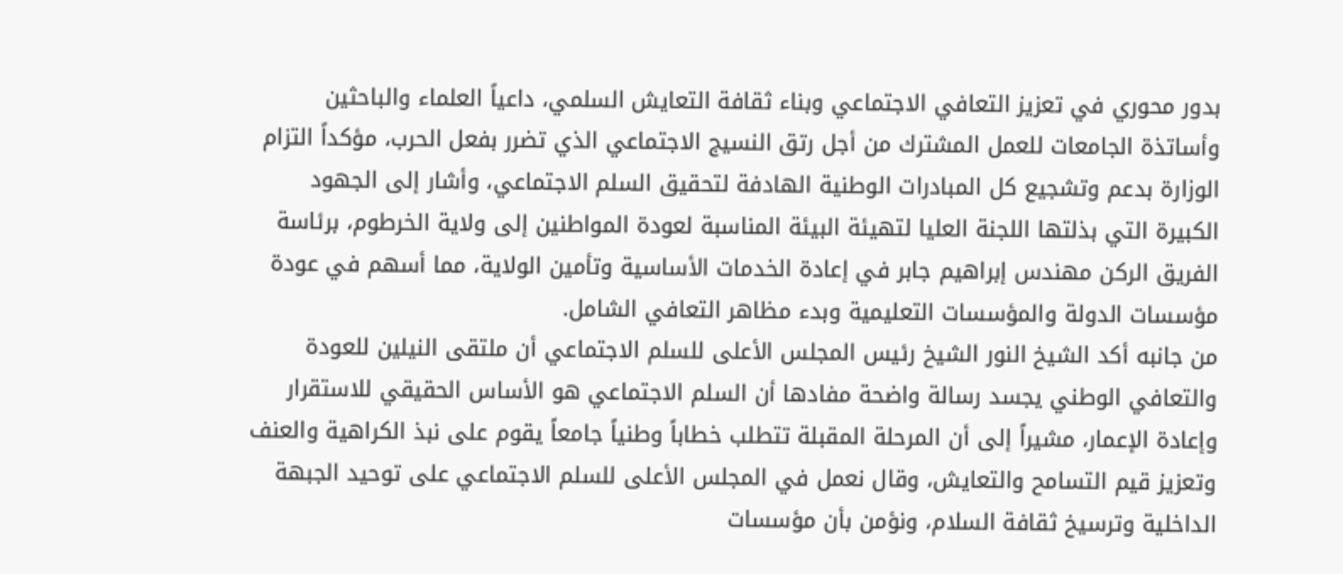بدور محوري في تعزيز التعافي الاجتماعي وبناء ثقافة التعايش السلمي، داعياً العلماء والباحثين وأساتذة الجامعات للعمل المشترك من أجل رتق النسيج الاجتماعي الذي تضرر بفعل الحرب، مؤكداً التزام الوزارة بدعم وتشجيع كل المبادرات الوطنية الهادفة لتحقيق السلم الاجتماعي، وأشار إلى الجهود الكبيرة التي بذلتها اللجنة العليا لتهيئة البيئة المناسبة لعودة المواطنين إلى ولاية الخرطوم، برئاسة الفريق الركن مهندس إبراهيم جابر في إعادة الخدمات الأساسية وتأمين الولاية، مما أسهم في عودة مؤسسات الدولة والمؤسسات التعليمية وبدء مظاهر التعافي الشامل.
من جانبه أكد الشيخ النور الشيخ رئيس المجلس الأعلى للسلم الاجتماعي أن ملتقى النيلين للعودة والتعافي الوطني يجسد رسالة واضحة مفادها أن السلم الاجتماعي هو الأساس الحقيقي للاستقرار وإعادة الإعمار، مشيراً إلى أن المرحلة المقبلة تتطلب خطاباً وطنياً جامعاً يقوم على نبذ الكراهية والعنف وتعزيز قيم التسامح والتعايش، وقال نعمل في المجلس الأعلى للسلم الاجتماعي على توحيد الجبهة الداخلية وترسيخ ثقافة السلام، ونؤمن بأن مؤسسات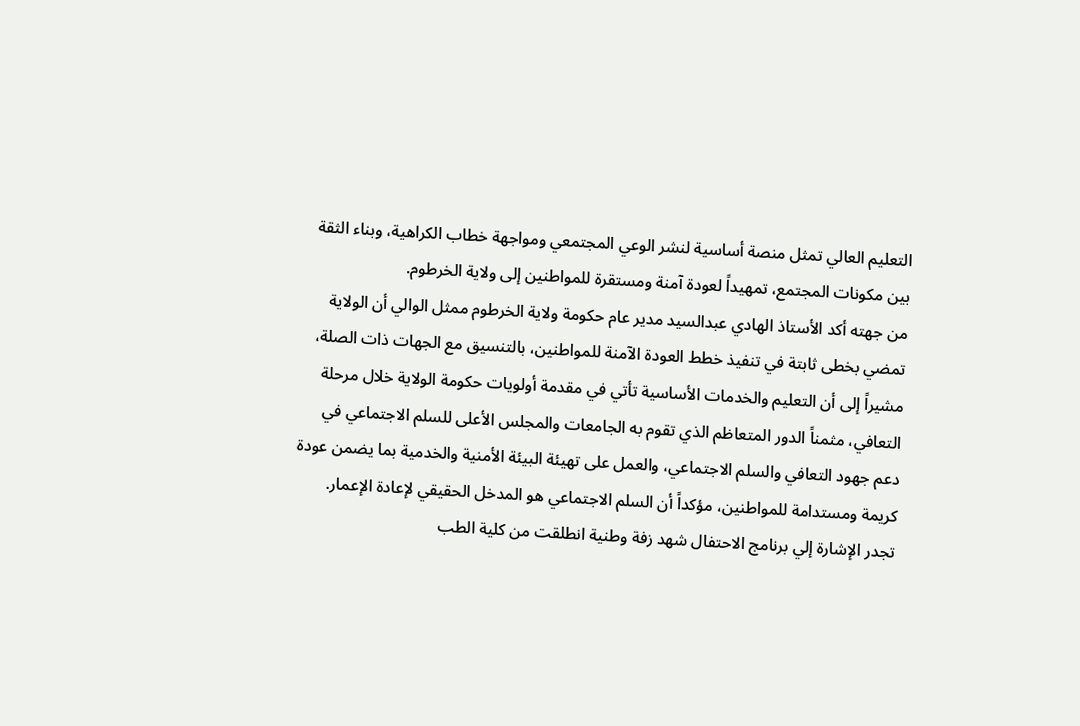التعليم العالي تمثل منصة أساسية لنشر الوعي المجتمعي ومواجهة خطاب الكراهية، وبناء الثقة بين مكونات المجتمع، تمهيداً لعودة آمنة ومستقرة للمواطنين إلى ولاية الخرطوم.
من جهته أكد الأستاذ الهادي عبدالسيد مدير عام حكومة ولاية الخرطوم ممثل الوالي أن الولاية تمضي بخطى ثابتة في تنفيذ خطط العودة الآمنة للمواطنين، بالتنسيق مع الجهات ذات الصلة، مشيراً إلى أن التعليم والخدمات الأساسية تأتي في مقدمة أولويات حكومة الولاية خلال مرحلة التعافي، مثمناً الدور المتعاظم الذي تقوم به الجامعات والمجلس الأعلى للسلم الاجتماعي في دعم جهود التعافي والسلم الاجتماعي، والعمل على تهيئة البيئة الأمنية والخدمية بما يضمن عودة كريمة ومستدامة للمواطنين، مؤكداً أن السلم الاجتماعي هو المدخل الحقيقي لإعادة الإعمار.
تجدر الإشارة إلي برنامج الاحتفال شهد زفة وطنية انطلقت من كلية الطب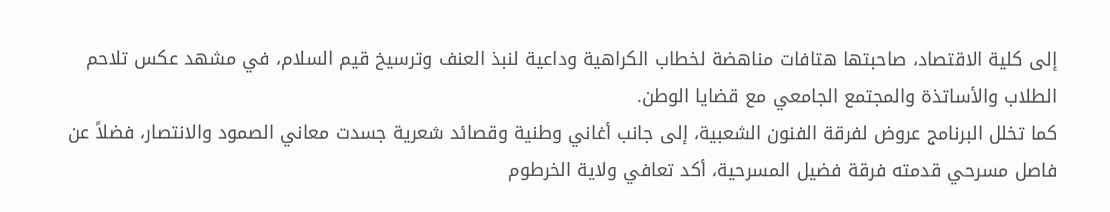إلى كلية الاقتصاد، صاحبتها هتافات مناهضة لخطاب الكراهية وداعية لنبذ العنف وترسيخ قيم السلام، في مشهد عكس تلاحم الطلاب والأساتذة والمجتمع الجامعي مع قضايا الوطن.
كما تخلل البرنامج عروض لفرقة الفنون الشعبية، إلى جانب أغاني وطنية وقصائد شعرية جسدت معاني الصمود والانتصار، فضلاً عن فاصل مسرحي قدمته فرقة فضيل المسرحية، أكد تعافي ولاية الخرطوم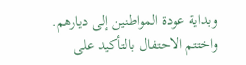وبداية عودة المواطنين إلى ديارهم.
واختتم الاحتفال بالتأكيد على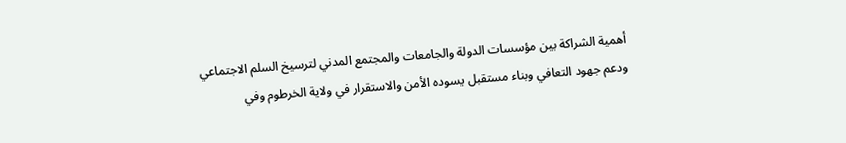أهمية الشراكة بين مؤسسات الدولة والجامعات والمجتمع المدني لترسيخ السلم الاجتماعي ودعم جهود التعافي وبناء مستقبل يسوده الأمن والاستقرار في ولاية الخرطوم وفي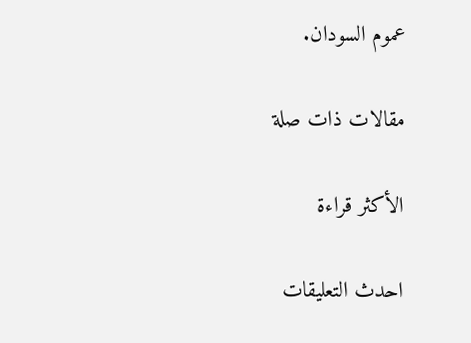عموم السودان.

مقالات ذات صلة

الأكثر قراءة

احدث التعليقات